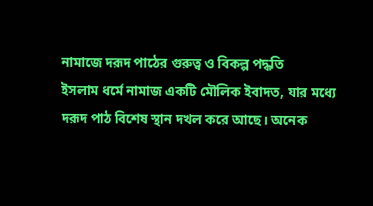নামাজে দরূদ পাঠের গুরুত্ব ও বিকল্প পদ্ধতি
ইসলাম ধর্মে নামাজ একটি মৌলিক ইবাদত, যার মধ্যে দরূদ পাঠ বিশেষ স্থান দখল করে আছে। অনেক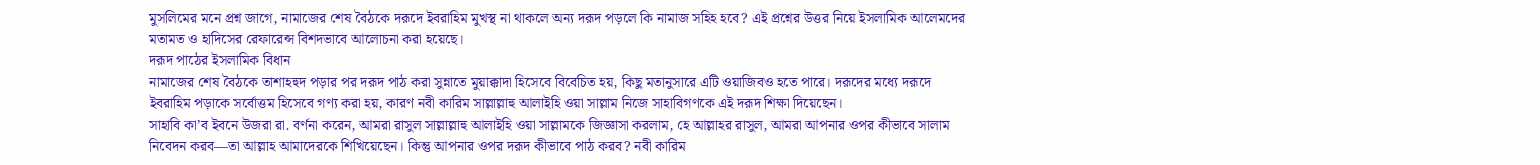মুসলিমের মনে প্রশ্ন জাগে, নামাজের শেষ বৈঠকে দরূদে ইবরাহিম মুখস্থ না থাকলে অন্য দরূদ পড়লে কি নামাজ সহিহ হবে? এই প্রশ্নের উত্তর নিয়ে ইসলামিক আলেমদের মতামত ও হাদিসের রেফারেন্স বিশদভাবে আলোচনা করা হয়েছে।
দরূদ পাঠের ইসলামিক বিধান
নামাজের শেষ বৈঠকে তাশাহহুদ পড়ার পর দরূদ পাঠ করা সুন্নাতে মুয়াক্কাদা হিসেবে বিবেচিত হয়, কিছু মতানুসারে এটি ওয়াজিবও হতে পারে। দরূদের মধ্যে দরূদে ইবরাহিম পড়াকে সর্বোত্তম হিসেবে গণ্য করা হয়, কারণ নবী কারিম সাল্লাল্লাহু আলাইহি ওয়া সাল্লাম নিজে সাহাবিগণকে এই দরূদ শিক্ষা দিয়েছেন।
সাহাবি কা’ব ইবনে উজরা রা. বর্ণনা করেন, আমরা রাসুল সাল্লাল্লাহু আলাইহি ওয়া সাল্লামকে জিজ্ঞাসা করলাম, হে আল্লাহর রাসুল, আমরা আপনার ওপর কীভাবে সালাম নিবেদন করব—তা আল্লাহ আমাদেরকে শিখিয়েছেন। কিন্তু আপনার ওপর দরূদ কীভাবে পাঠ করব? নবী কারিম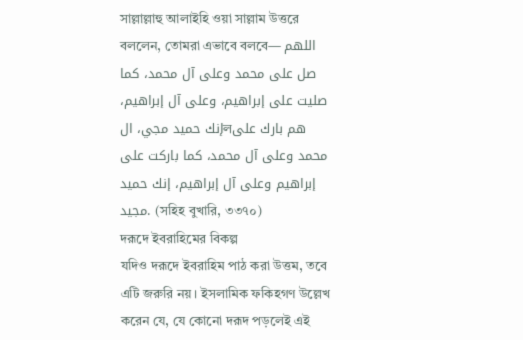সাল্লাল্লাহু আলাইহি ওয়া সাল্লাম উত্তরে বললেন, তোমরা এভাবে বলবে— اللهم صل على محمد وعلى آل محمد، كما صليت على إبراهيم، وعلى آل إبراهيم، إنك حميد مجي، الলهم بارك على محمد وعلى آل محمد، كما باركت على إبراهيم وعلى آل إبراهيم، إنك حميد مجيد. (সহিহ বুখারি, ৩৩৭০)
দরূদে ইবরাহিমের বিকল্প
যদিও দরূদে ইবরাহিম পাঠ করা উত্তম, তবে এটি জরুরি নয়। ইসলামিক ফকিহগণ উল্লেখ করেন যে, যে কোনো দরূদ পড়লেই এই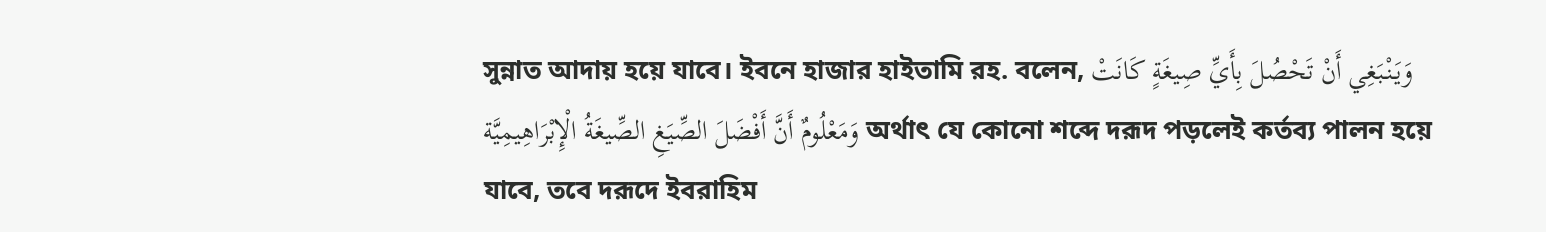সুন্নাত আদায় হয়ে যাবে। ইবনে হাজার হাইতামি রহ. বলেন, وَيَنْبَغِي أَنْ تَحْصُلَ بِأَيِّ صِيغَةٍ كَانَتْ وَمَعْلُومٌ أَنَّ أَفْضَلَ الصِّيَغِ الصِّيغَةُ الْإِبْرَاهِيمِيَّة অর্থাৎ যে কোনো শব্দে দরূদ পড়লেই কর্তব্য পালন হয়ে যাবে, তবে দরূদে ইবরাহিম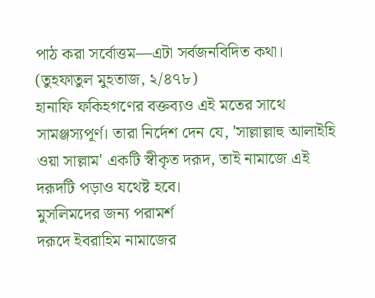পাঠ করা সর্বোত্তম—এটা সর্বজনবিদিত কথা। (তুহফাতুল মুহতাজ, ২/৪৭৮)
হানাফি ফকিহগণের বক্তব্যও এই মতের সাথে সামঞ্জস্যপূর্ণ। তারা নির্দেশ দেন যে, 'সাল্লাল্লাহু আলাইহি ওয়া সাল্লাম' একটি স্বীকৃত দরূদ, তাই নামাজে এই দরূদটি পড়াও যথেষ্ট হবে।
মুসলিমদের জন্য পরামর্শ
দরূদে ইবরাহিম নামাজের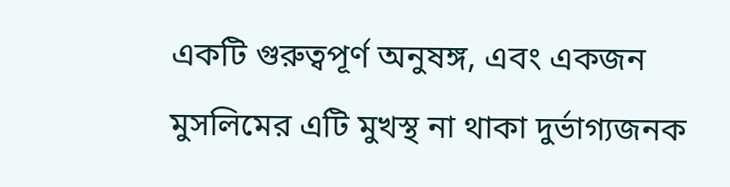একটি গুরুত্বপূর্ণ অনুষঙ্গ, এবং একজন মুসলিমের এটি মুখস্থ না থাকা দুর্ভাগ্যজনক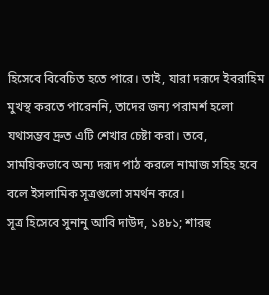হিসেবে বিবেচিত হতে পারে। তাই, যারা দরূদে ইবরাহিম মুখস্থ করতে পারেননি, তাদের জন্য পরামর্শ হলো যথাসম্ভব দ্রুত এটি শেখার চেষ্টা করা। তবে, সাময়িকভাবে অন্য দরূদ পাঠ করলে নামাজ সহিহ হবে বলে ইসলামিক সূত্রগুলো সমর্থন করে।
সূত্র হিসেবে সুনানু আবি দাউদ, ১৪৮১; শারহু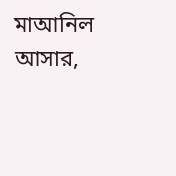মাআনিল আসার,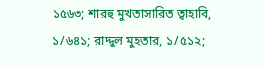১৫৬৩; শারহু মুখতাসারিত ত্বাহাবি, ১/৬৪১; রাদ্দুল মুহতার, ১/৫১২;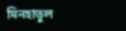মিনহাতুল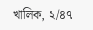খালিক, ২/৪৭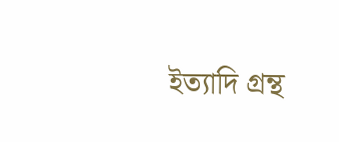ইত্যাদি গ্রন্থ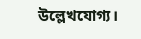উল্লেখযোগ্য।